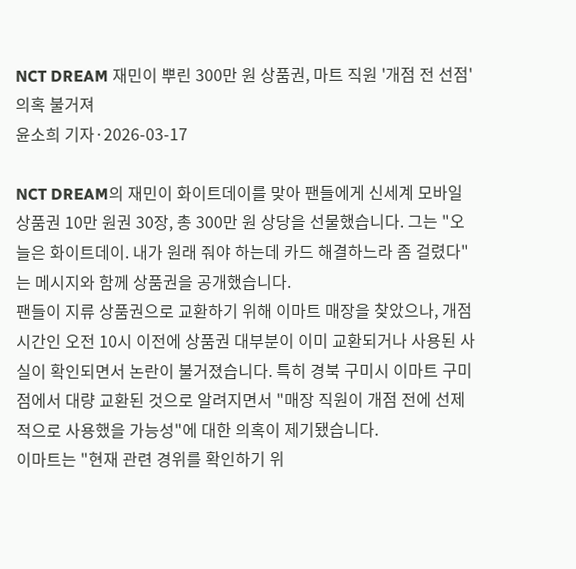NCT DREAM 재민이 뿌린 300만 원 상품권, 마트 직원 '개점 전 선점' 의혹 불거져
윤소희 기자·2026-03-17

NCT DREAM의 재민이 화이트데이를 맞아 팬들에게 신세계 모바일 상품권 10만 원권 30장, 총 300만 원 상당을 선물했습니다. 그는 "오늘은 화이트데이. 내가 원래 줘야 하는데 카드 해결하느라 좀 걸렸다"는 메시지와 함께 상품권을 공개했습니다.
팬들이 지류 상품권으로 교환하기 위해 이마트 매장을 찾았으나, 개점 시간인 오전 10시 이전에 상품권 대부분이 이미 교환되거나 사용된 사실이 확인되면서 논란이 불거졌습니다. 특히 경북 구미시 이마트 구미점에서 대량 교환된 것으로 알려지면서 "매장 직원이 개점 전에 선제적으로 사용했을 가능성"에 대한 의혹이 제기됐습니다.
이마트는 "현재 관련 경위를 확인하기 위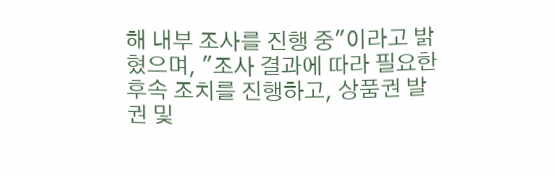해 내부 조사를 진행 중"이라고 밝혔으며, "조사 결과에 따라 필요한 후속 조치를 진행하고, 상품권 발권 및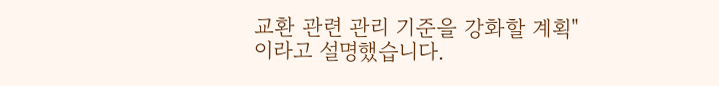교환 관련 관리 기준을 강화할 계획"이라고 설명했습니다.